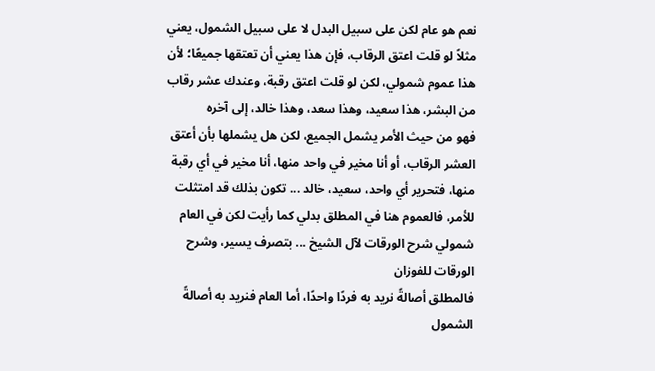نعم هو عام لكن على سبيل البدل لا على سبيل الشمول، يعني مثلاً لو قلت اعتق الرقاب، فإن هذا يعني أن تعتقها جميعًا؛ لأن هذا عموم شمولي، لكن لو قلت اعتق رقبة، وعندك عشر رقاب من البشر، هذا سعيد، وهذا سعد، وهذا خالد، إلى آخره
فهو من حيث الأمر يشمل الجميع، لكن هل يشملها بأن أعتق العشر الرقاب، أو أنا مخير في واحد منها، أنا مخير في أي رقبة منها، فتحرير أي واحد، سعيد، خالد ... تكون بذلك قد امتثلت للأمر، فالعموم هنا في المطلق بدلي كما رأيت لكن في العام شمولي شرح الورقات لآل الشيخ ... بتصرف يسير، وشرح الورقات للفوزان
فالمطلق أصالةً نريد به فردًا واحدًا، أما العام فنريد به أصالةً الشمول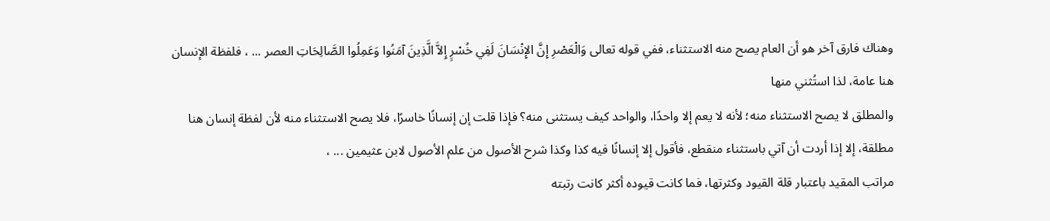وهناك فارق آخر هو أن العام يصح منه الاستثناء، ففي قوله تعالى وَالْعَصْرِ إِنَّ الإِنْسَانَ لَفِي خُسْرٍ إِلاَّ الَّذِينَ آمَنُوا وَعَمِلُوا الصَّالِحَاتِ العصر ... ، فلفظة الإنسان هنا عامة، لذا استُثني منها
والمطلق لا يصح الاستثناء منه؛ لأنه لا يعم إلا واحدًا، والواحد كيف يستثنى منه؟ فإذا قلت إن إنسانًا خاسرًا، فلا يصح الاستثناء منه لأن لفظة إنسان هنا مطلقة، إلا إذا أردت أن آتي باستثناء منقطع، فأقول إلا إنسانًا فيه كذا وكذا شرح الأصول من علم الأصول لابن عثيمين ... ،
مراتب المقيد باعتبار قلة القيود وكثرتها، فما كانت قيوده أكثر كانت رتبته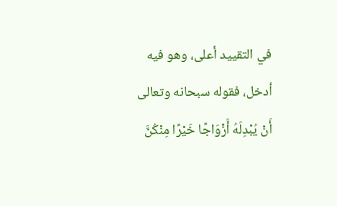في التقييد أعلى، وهو فيه أدخل، فقوله سبحانه وتعالى أَنْ يُبْدِلَهُ أَزْوَاجًا خَيْرًا مِنْكُنَّ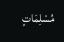مُسْلِمَاتٍ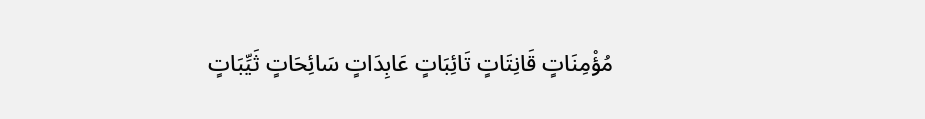مُؤْمِنَاتٍ قَانِتَاتٍ تَائِبَاتٍ عَابِدَاتٍ سَائِحَاتٍ ثَيِّبَاتٍ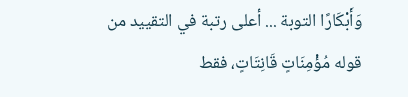وَأَبْكَارًا التوبة ... أعلى رتبة في التقييد من قوله مُؤْمِنَاتٍ قَانِتَاتٍ، فقط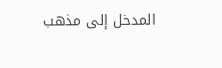المدخل إلى مذهب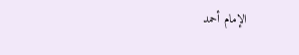الإمام أحمد